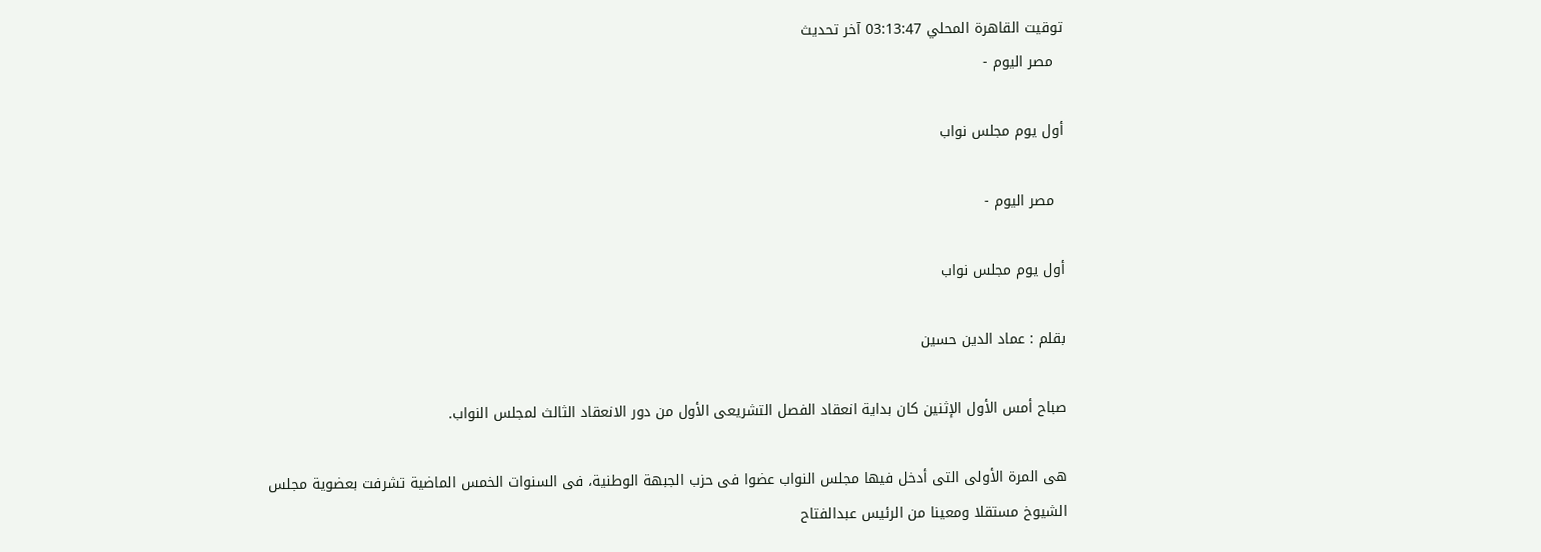توقيت القاهرة المحلي 03:13:47 آخر تحديث
  مصر اليوم -

أول يوم مجلس نواب

  مصر اليوم -

أول يوم مجلس نواب

بقلم : عماد الدين حسين

صباح أمس الأول الإثنين كان بداية انعقاد الفصل التشريعى الأول من دور الانعقاد الثالث لمجلس النواب.

هى المرة الأولى التى أدخل فيها مجلس النواب عضوا فى حزب الجبهة الوطنية، فى السنوات الخمس الماضية تشرفت بعضوية مجلس الشيوخ مستقلا ومعينا من الرئيس عبدالفتاح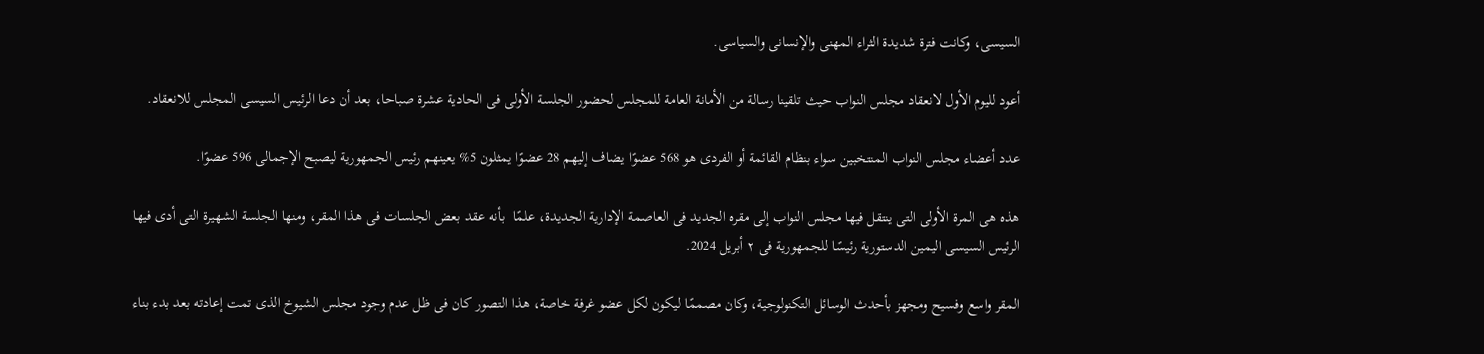السيسى، وكانت فترة شديدة الثراء المهنى والإنسانى والسياسى.

أعود لليوم الأول لانعقاد مجلس النواب حيث تلقينا رسالة من الأمانة العامة للمجلس لحضور الجلسة الأولى فى الحادية عشرة صباحا، بعد أن دعا الرئيس السيسى المجلس للانعقاد.

عدد أعضاء مجلس النواب المنتخبين سواء بنظام القائمة أو الفردى هو 568 عضوًا يضاف إليهم 28 عضوًا يمثلون 5% يعينهم رئيس الجمهورية ليصبح الإجمالى 596 عضوًا.

هذه هى المرة الأولى التى ينتقل فيها مجلس النواب إلى مقره الجديد فى العاصمة الإدارية الجديدة، علمًا  بأنه عقد بعض الجلسات فى هذا المقر، ومنها الجلسة الشهيرة التى أدى فيها الرئيس السيسى اليمين الدستورية رئيسًا للجمهورية فى ٢ أبريل 2024.

المقر واسع وفسيح ومجهز بأحدث الوسائل التكنولوجية، وكان مصممًا ليكون لكل عضو غرفة خاصة، هذا التصور كان فى ظل عدم وجود مجلس الشيوخ الذى تمت إعادته بعد بدء بناء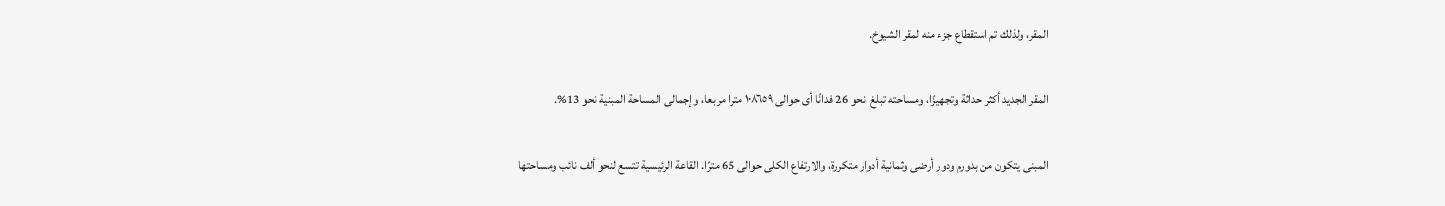المقر، ولذلك تم استقطاع جزء منه لمقر الشيوخ.

المقر الجديد أكثر حداثة وتجهيزًا، ومساحته تبلغ  نحو 26 فدانًا أى حوالى ١٠٨٦٥٩ مترا مربعا، وإجمالى المساحة المبنية نحو 13%.

المبنى يتكون من بدورم ودور أرضى وثمانية أدوار متكررة، والارتفاع الكلى حوالى 65 مترًا. القاعة الرئيسية تتسع لنحو ألف نائب ومساحتها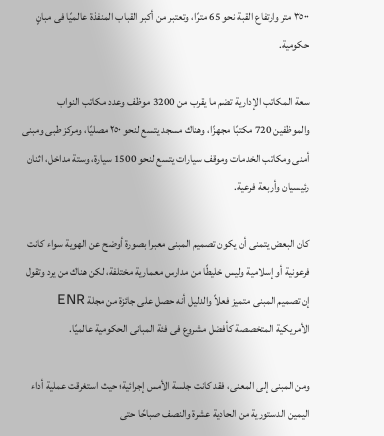٣٥٠٠ متر وارتفاع القبة نحو 65 مترًا، وتعتبر من أكبر القباب المنفذة عالميًا فى مبانٍ حكومية.

سعة المكاتب الإدارية تضم ما يقرب من 3200 موظف وعدد مكاتب النواب والموظفين 720 مكتبًا مجهزًا، وهناك مسجد يتسع لنحو ٢٥٠ مصليًا، ومركز طبى ومبنى أمنى ومكاتب الخدمات وموقف سيارات يتسع لنحو 1500 سيارة، وستة مداخل، اثنان رئيسيان وأربعة فرعية.

كان البعض يتمنى أن يكون تصميم المبنى معبرا بصورة أوضح عن الهوية سواء كانت فرعونية أو إسلامية وليس خليطًا من مدارس معمارية مختلفة، لكن هناك من يرد وتقول إن تصميم المبنى متميز فعلاً والدليل أنه حصل على جائزة من مجلة ENR الأمريكية المتخصصة كأفضل مشروع فى فئة المبانى الحكومية عالميًا.

ومن المبنى إلى المعنى، فقد كانت جلسة الأمس إجرائية؛ حيث استغرقت عملية أداء اليمين الدستورية من الحادية عشرة والنصف صباحًا حتى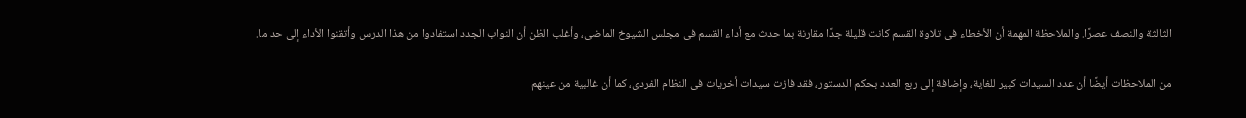الثالثة والنصف عصرًا. والملاحظة المهمة أن الأخطاء فى تلاوة القسم كانت قليلة جدًا مقارنة بما حدث مع أداء القسم فى مجلس الشيوخ الماضى، وأغلب الظن أن النواب الجدد استفادوا من هذا الدرس وأتقنوا الأداء إلى حد ما.

من الملاحظات أيضًا أن عدد السيدات كبير للغاية، وإضافة إلى ربع العدد بحكم الدستور، فقد فازت سيدات أخريات فى النظام الفردى، كما أن غالبية من عينهم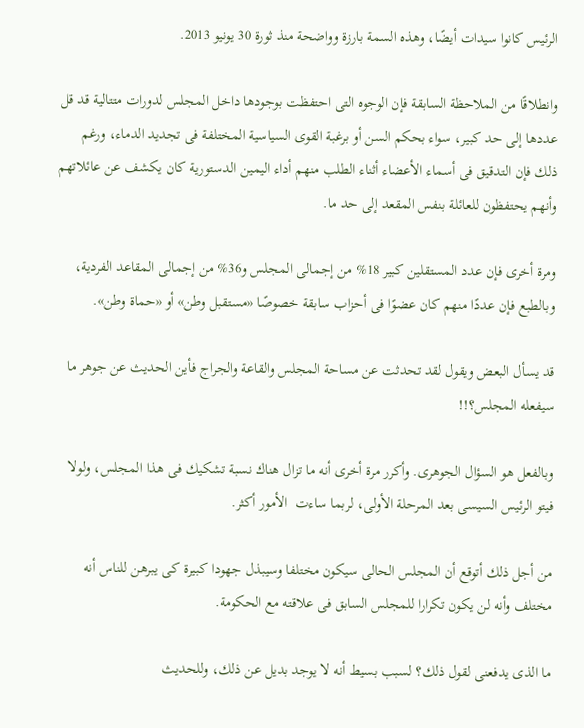الرئيس كانوا سيدات أيضًا، وهذه السمة بارزة وواضحة منذ ثورة 30 يونيو 2013.

وانطلاقًا من الملاحظة السابقة فإن الوجوه التى احتفظت بوجودها داخل المجلس لدورات متتالية قد قل عددها إلى حد كبير، سواء بحكم السن أو برغبة القوى السياسية المختلفة فى تجديد الدماء، ورغم ذلك فإن التدقيق فى أسماء الأعضاء أثناء الطلب منهم أداء اليمين الدستورية كان يكشف عن عائلاتهم وأنهم يحتفظون للعائلة بنفس المقعد إلى حد ما.

ومرة أخرى فإن عدد المستقلين كبير 18% من إجمالى المجلس و36% من إجمالى المقاعد الفردية، وبالطبع فإن عددًا منهم كان عضوًا فى أحزاب سابقة خصوصًا «مستقبل وطن» أو «حماة وطن».

قد يسأل البعض ويقول لقد تحدثت عن مساحة المجلس والقاعة والجراج فأين الحديث عن جوهر ما سيفعله المجلس؟!!

وبالفعل هو السؤال الجوهرى. وأكرر مرة أخرى أنه ما تزال هناك نسبة تشكيك فى هذا المجلس، ولولا فيتو الرئيس السيسى بعد المرحلة الأولى، لربما ساءت  الأمور أكثر.

من أجل ذلك أتوقع أن المجلس الحالى سيكون مختلفا وسيبذل جهودا كبيرة كى يبرهن للناس أنه مختلف وأنه لن يكون تكرارا للمجلس السابق فى علاقته مع الحكومة.

ما الذى يدفعنى لقول ذلك؟ لسبب بسيط أنه لا يوجد بديل عن ذلك، وللحديث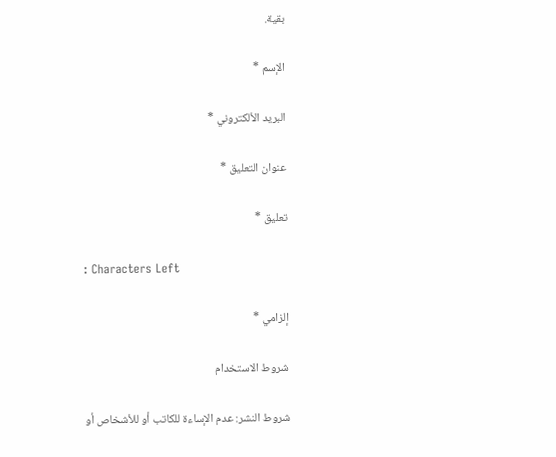بقية.

الإسم *

البريد الألكتروني *

عنوان التعليق *

تعليق *

: Characters Left

إلزامي *

شروط الاستخدام

شروط النشر: عدم الإساءة للكاتب أو للأشخاص أو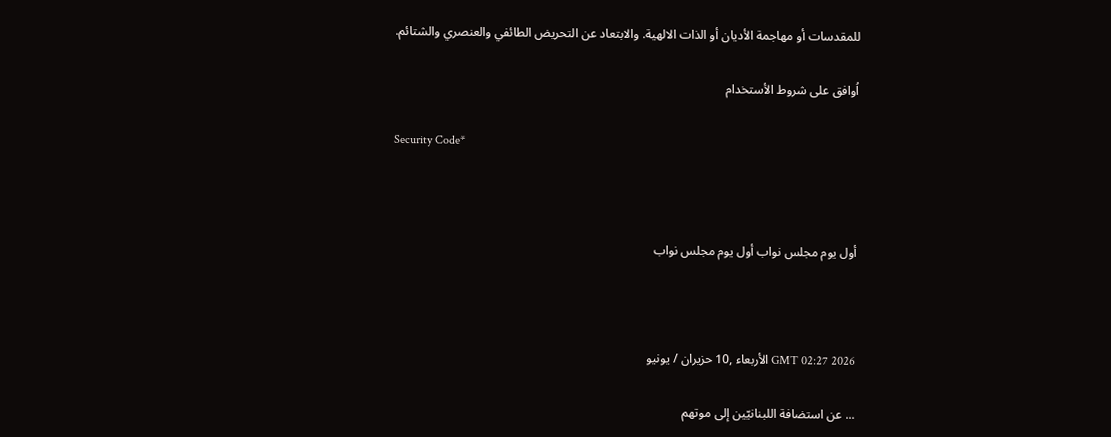للمقدسات أو مهاجمة الأديان أو الذات الالهية. والابتعاد عن التحريض الطائفي والعنصري والشتائم.

اُوافق على شروط الأستخدام

Security Code*



أول يوم مجلس نواب أول يوم مجلس نواب



GMT 02:27 2026 الأربعاء ,10 حزيران / يونيو

... عن استضافة اللبنانيّين إلى موتهم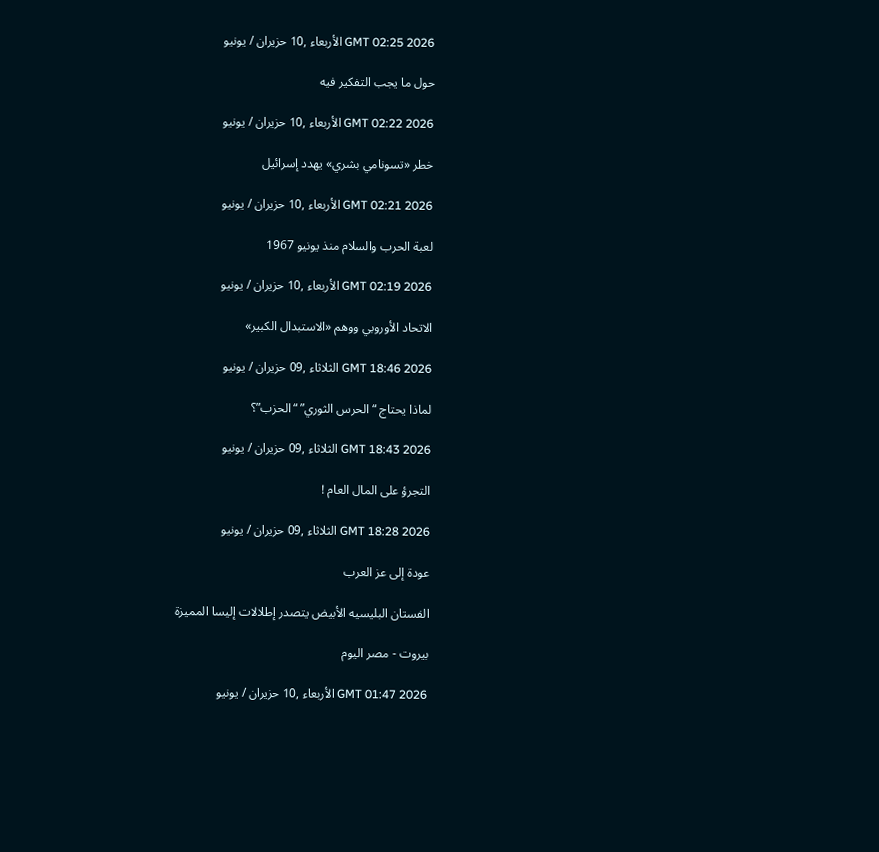GMT 02:25 2026 الأربعاء ,10 حزيران / يونيو

حول ما يجب التفكير فيه

GMT 02:22 2026 الأربعاء ,10 حزيران / يونيو

خطر «تسونامي بشري» يهدد إسرائيل

GMT 02:21 2026 الأربعاء ,10 حزيران / يونيو

لعبة الحرب والسلام منذ يونيو 1967

GMT 02:19 2026 الأربعاء ,10 حزيران / يونيو

الاتحاد الأوروبي ووهم «الاستبدال الكبير»

GMT 18:46 2026 الثلاثاء ,09 حزيران / يونيو

لماذا يحتاج “الحرس الثوري” “الحزب”؟

GMT 18:43 2026 الثلاثاء ,09 حزيران / يونيو

التجرؤ على المال العام !

GMT 18:28 2026 الثلاثاء ,09 حزيران / يونيو

عودة إلى عز العرب

الفستان البليسيه الأبيض يتصدر إطلالات إليسا المميزة

بيروت - مصر اليوم

GMT 01:47 2026 الأربعاء ,10 حزيران / يونيو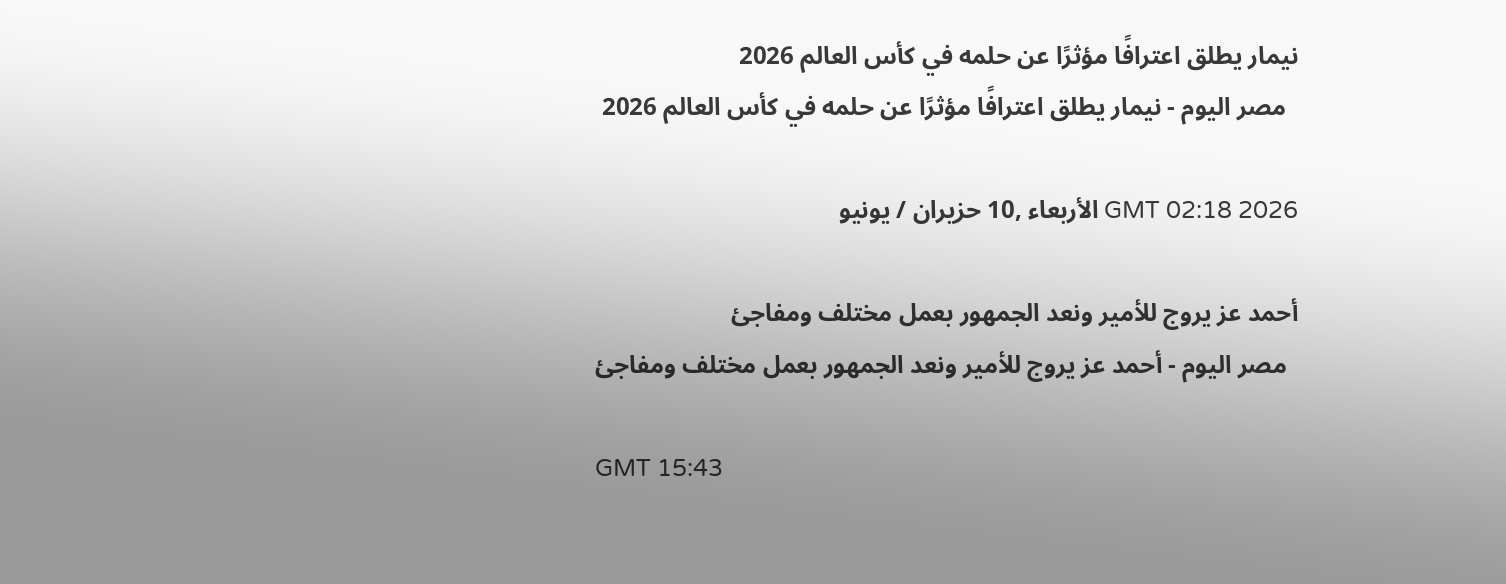نيمار يطلق اعترافًا مؤثرًا عن حلمه في كأس العالم 2026
  مصر اليوم - نيمار يطلق اعترافًا مؤثرًا عن حلمه في كأس العالم 2026

GMT 02:18 2026 الأربعاء ,10 حزيران / يونيو

أحمد عز يروج للأمير ونعد الجمهور بعمل مختلف ومفاجئ
  مصر اليوم - أحمد عز يروج للأمير ونعد الجمهور بعمل مختلف ومفاجئ

GMT 15:43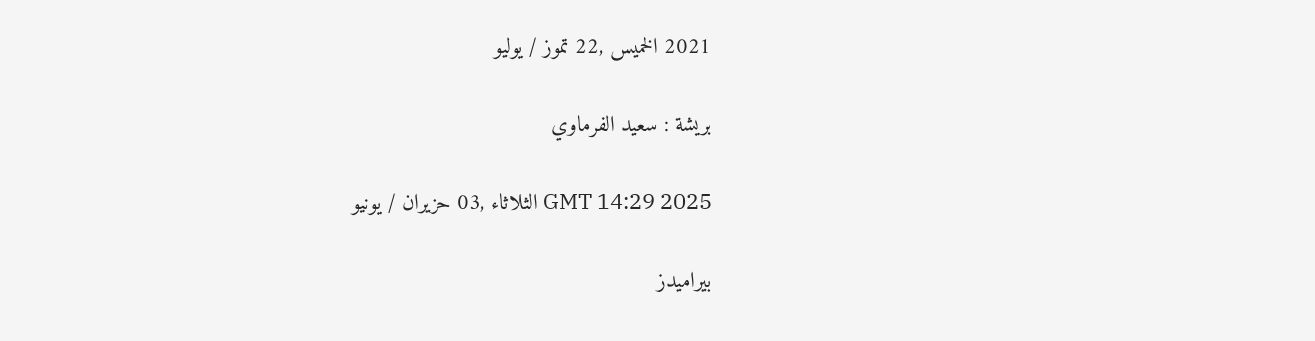2021 الخميس ,22 تموز / يوليو

بريشة : سعيد الفرماوي

GMT 14:29 2025 الثلاثاء ,03 حزيران / يونيو

بيراميدز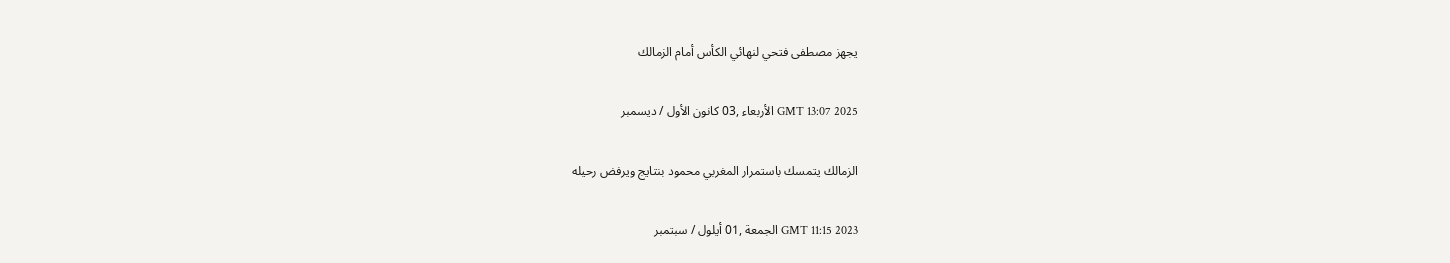يجهز مصطفى فتحي لنهائي الكأس أمام الزمالك

GMT 13:07 2025 الأربعاء ,03 كانون الأول / ديسمبر

الزمالك يتمسك باستمرار المغربي محمود بنتايج ويرفض رحيله

GMT 11:15 2023 الجمعة ,01 أيلول / سبتمبر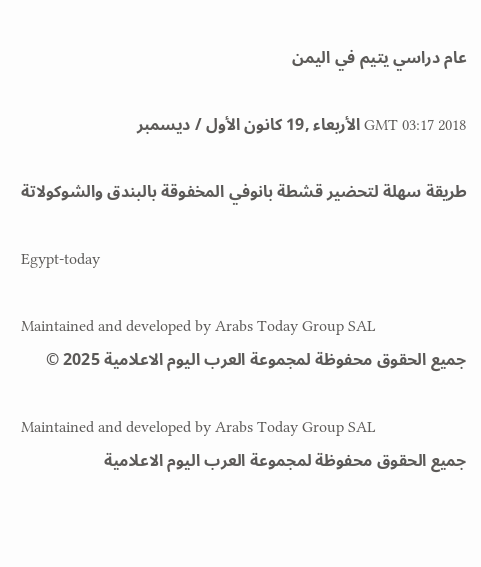عام دراسي يتيم في اليمن

GMT 03:17 2018 الأربعاء ,19 كانون الأول / ديسمبر

طريقة سهلة لتحضير قشطة بانوفي المخفوقة بالبندق والشوكولاتة

Egypt-today

Maintained and developed by Arabs Today Group SAL
جميع الحقوق محفوظة لمجموعة العرب اليوم الاعلامية 2025 ©

Maintained and developed by Arabs Today Group SAL
جميع الحقوق محفوظة لمجموعة العرب اليوم الاعلامية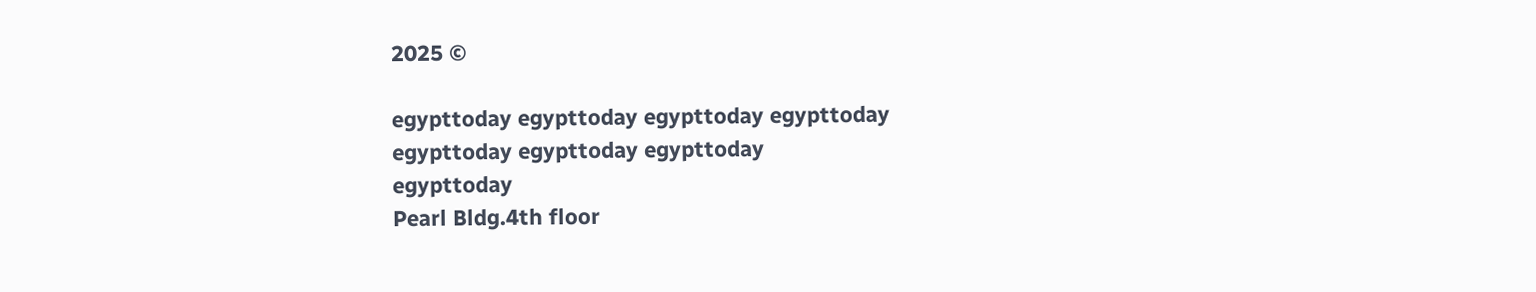2025 ©

egypttoday egypttoday egypttoday egypttoday
egypttoday egypttoday egypttoday
egypttoday
Pearl Bldg.4th floor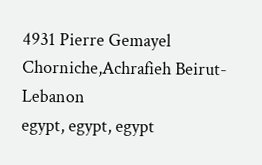4931 Pierre Gemayel Chorniche,Achrafieh Beirut- Lebanon
egypt, egypt, egypt